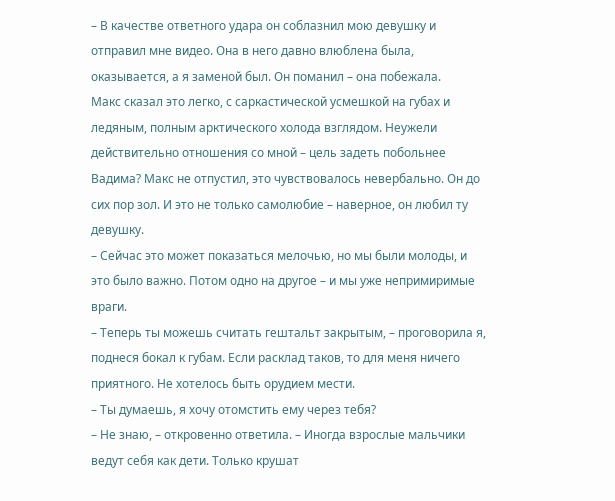– В качестве ответного удара он соблазнил мою девушку и отправил мне видео. Она в него давно влюблена была, оказывается, а я заменой был. Он поманил – она побежала.
Макс сказал это легко, с саркастической усмешкой на губах и ледяным, полным арктического холода взглядом. Неужели действительно отношения со мной – цель задеть побольнее Вадима? Макс не отпустил, это чувствовалось невербально. Он до сих пор зол. И это не только самолюбие – наверное, он любил ту девушку.
– Сейчас это может показаться мелочью, но мы были молоды, и это было важно. Потом одно на другое – и мы уже непримиримые враги.
– Теперь ты можешь считать гештальт закрытым, – проговорила я, поднеся бокал к губам. Если расклад таков, то для меня ничего приятного. Не хотелось быть орудием мести.
– Ты думаешь, я хочу отомстить ему через тебя?
– Не знаю, – откровенно ответила. – Иногда взрослые мальчики ведут себя как дети. Только крушат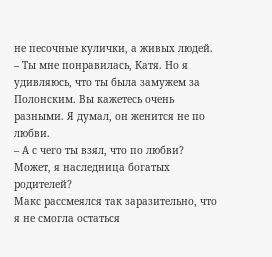не песочные кулички, а живых людей.
– Ты мне понравилась, Катя. Но я удивляюсь, что ты была замужем за Полонским. Вы кажетесь очень разными. Я думал, он женится не по любви.
– А с чего ты взял, что по любви? Может, я наследница богатых родителей?
Макс рассмеялся так заразительно, что я не смогла остаться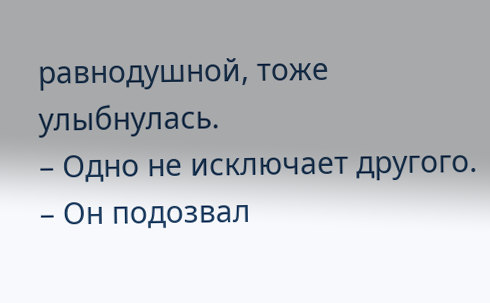равнодушной, тоже улыбнулась.
– Одно не исключает другого. – Он подозвал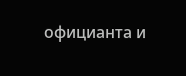официанта и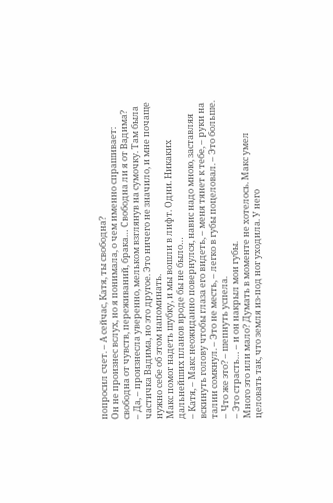попросил счет. – А сейчас, Катя, ты свободна?
Он не произнес вслух, но я понимала, о чем именно спрашивает: свободна от чувств, переживаний, брака… Свободна ли я от Вадима?
– Да, – произнесла уверенно, мельком взглянув на сумочку. Там была частичка Вадима, но это другое. Это ничего не значило, и мне почаще нужно себе об этом напоминать.
Макс помог надеть шубку, и мы вошли в лифт. Одни. Никаких дальнейших планов вроде бы не было…
– Катя, – Макс неожиданно повернулся, навис надо мною, заставляя вскинуть голову чтобы глаза его видеть, – меня тянет к тебе, – руки на талии сомкнул. – Это не месть, – легко в губы поцеловал. – Это больше.
– Что же это? – шепнуть успела.
– Это страсть… – и он накрыл мои губы.
Много это или мало? Думать в моменте не хотелось. Макс умел целовать так, что земля из-под ног уходила. У него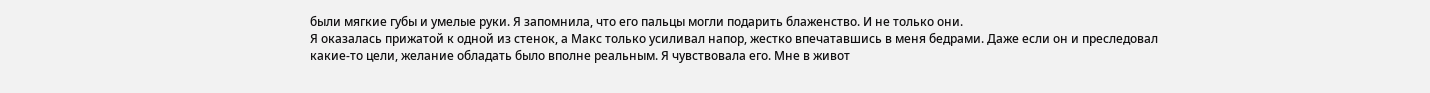были мягкие губы и умелые руки. Я запомнила, что его пальцы могли подарить блаженство. И не только они.
Я оказалась прижатой к одной из стенок, а Макс только усиливал напор, жестко впечатавшись в меня бедрами. Даже если он и преследовал какие-то цели, желание обладать было вполне реальным. Я чувствовала его. Мне в живот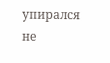упирался не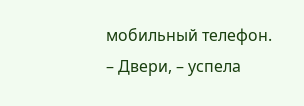мобильный телефон.
– Двери, – успела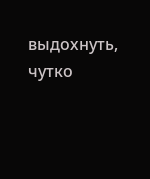выдохнуть, чутко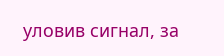уловив сигнал, за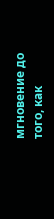мгновение до того, как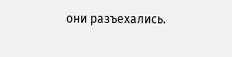они разъехались.